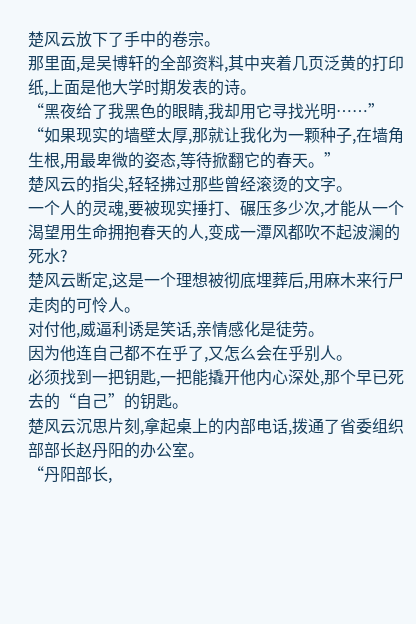楚风云放下了手中的卷宗。
那里面,是吴博轩的全部资料,其中夹着几页泛黄的打印纸,上面是他大学时期发表的诗。
“黑夜给了我黑色的眼睛,我却用它寻找光明……”
“如果现实的墙壁太厚,那就让我化为一颗种子,在墙角生根,用最卑微的姿态,等待掀翻它的春天。”
楚风云的指尖,轻轻拂过那些曾经滚烫的文字。
一个人的灵魂,要被现实捶打、碾压多少次,才能从一个渴望用生命拥抱春天的人,变成一潭风都吹不起波澜的死水?
楚风云断定,这是一个理想被彻底埋葬后,用麻木来行尸走肉的可怜人。
对付他,威逼利诱是笑话,亲情感化是徒劳。
因为他连自己都不在乎了,又怎么会在乎别人。
必须找到一把钥匙,一把能撬开他内心深处,那个早已死去的“自己”的钥匙。
楚风云沉思片刻,拿起桌上的内部电话,拨通了省委组织部部长赵丹阳的办公室。
“丹阳部长,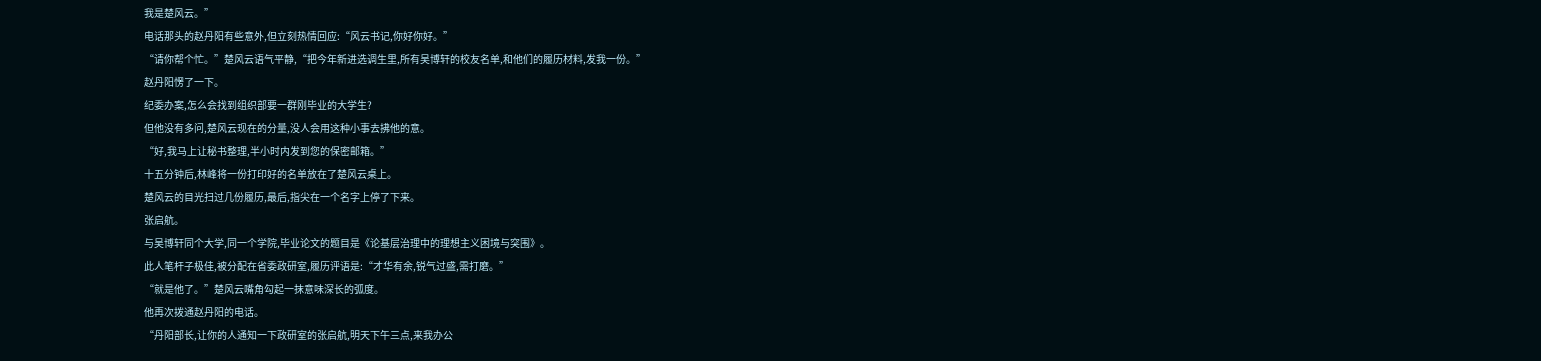我是楚风云。”
电话那头的赵丹阳有些意外,但立刻热情回应:“风云书记,你好你好。”
“请你帮个忙。”楚风云语气平静,“把今年新进选调生里,所有吴博轩的校友名单,和他们的履历材料,发我一份。”
赵丹阳愣了一下。
纪委办案,怎么会找到组织部要一群刚毕业的大学生?
但他没有多问,楚风云现在的分量,没人会用这种小事去拂他的意。
“好,我马上让秘书整理,半小时内发到您的保密邮箱。”
十五分钟后,林峰将一份打印好的名单放在了楚风云桌上。
楚风云的目光扫过几份履历,最后,指尖在一个名字上停了下来。
张启航。
与吴博轩同个大学,同一个学院,毕业论文的题目是《论基层治理中的理想主义困境与突围》。
此人笔杆子极佳,被分配在省委政研室,履历评语是:“才华有余,锐气过盛,需打磨。”
“就是他了。”楚风云嘴角勾起一抹意味深长的弧度。
他再次拨通赵丹阳的电话。
“丹阳部长,让你的人通知一下政研室的张启航,明天下午三点,来我办公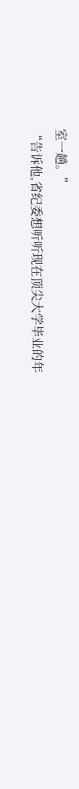室一趟。”
“告诉他,省纪委想听听现在顶尖大学毕业的年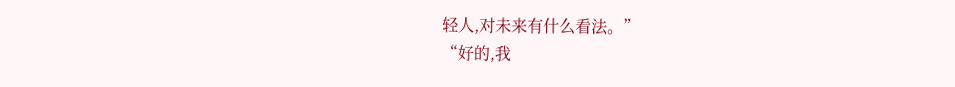轻人,对未来有什么看法。”
“好的,我